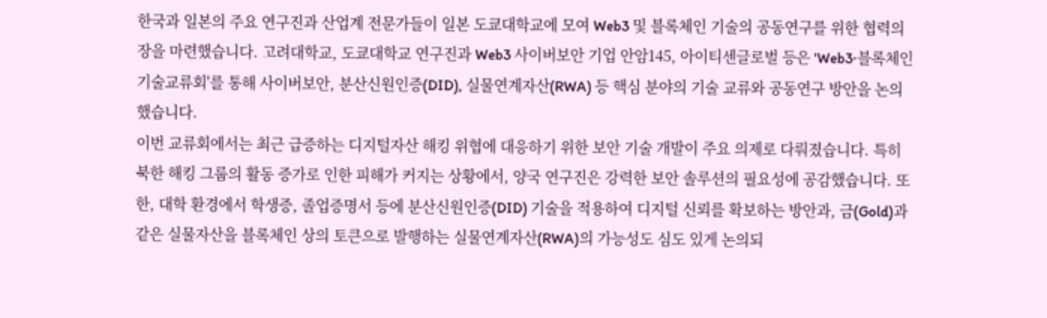한국과 일본의 주요 연구진과 산업계 전문가들이 일본 도쿄대학교에 모여 Web3 및 블록체인 기술의 공동연구를 위한 협력의 장을 마련했습니다. 고려대학교, 도쿄대학교 연구진과 Web3 사이버보안 기업 안암145, 아이티센글로벌 등은 'Web3·블록체인 기술교류회'를 통해 사이버보안, 분산신원인증(DID), 실물연계자산(RWA) 등 핵심 분야의 기술 교류와 공동연구 방안을 논의했습니다.
이번 교류회에서는 최근 급증하는 디지털자산 해킹 위협에 대응하기 위한 보안 기술 개발이 주요 의제로 다뤄졌습니다. 특히 북한 해킹 그룹의 활동 증가로 인한 피해가 커지는 상황에서, 양국 연구진은 강력한 보안 솔루션의 필요성에 공감했습니다. 또한, 대학 환경에서 학생증, 졸업증명서 등에 분산신원인증(DID) 기술을 적용하여 디지털 신뢰를 확보하는 방안과, 금(Gold)과 같은 실물자산을 블록체인 상의 토큰으로 발행하는 실물연계자산(RWA)의 가능성도 심도 있게 논의되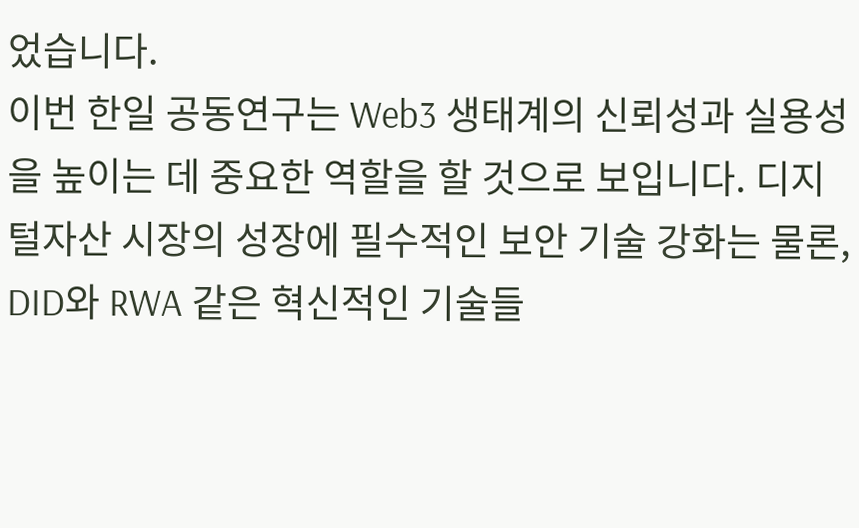었습니다.
이번 한일 공동연구는 Web3 생태계의 신뢰성과 실용성을 높이는 데 중요한 역할을 할 것으로 보입니다. 디지털자산 시장의 성장에 필수적인 보안 기술 강화는 물론, DID와 RWA 같은 혁신적인 기술들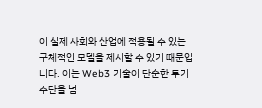이 실제 사회와 산업에 적용될 수 있는 구체적인 모델을 제시할 수 있기 때문입니다. 이는 Web3 기술이 단순한 투기 수단을 넘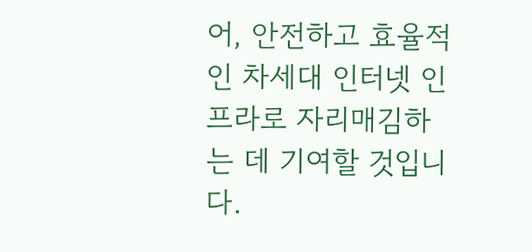어, 안전하고 효율적인 차세대 인터넷 인프라로 자리매김하는 데 기여할 것입니다.